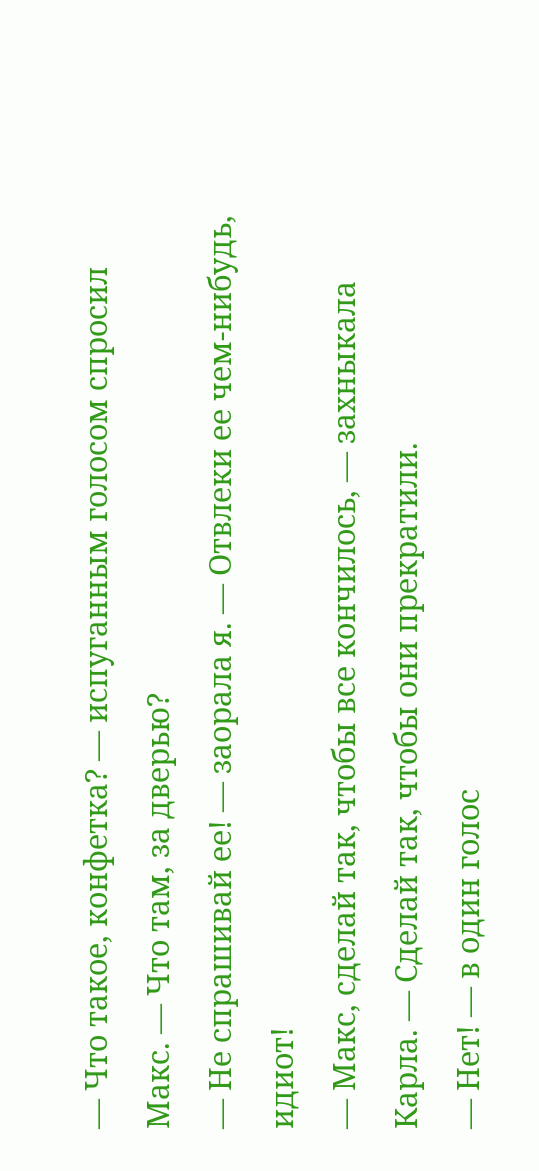— Что такое, конфетка? — испуганным голосом спросил Макс. — Что там, за дверью?
— Не спрашивай ее! — заорала я. — Отвлеки ее чем-нибудь, идиот!
— Макс, сделай так, чтобы все кончилось, — захныкала Карла. — Сделай так, чтобы они прекратили.
— Нет! — в один голос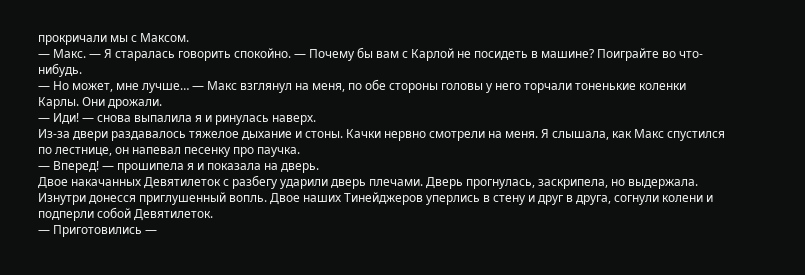прокричали мы с Максом.
— Макс. — Я старалась говорить спокойно. — Почему бы вам с Карлой не посидеть в машине? Поиграйте во что-нибудь.
— Но может, мне лучше… — Макс взглянул на меня, по обе стороны головы у него торчали тоненькие коленки Карлы. Они дрожали.
— Иди! — снова выпалила я и ринулась наверх.
Из-за двери раздавалось тяжелое дыхание и стоны. Качки нервно смотрели на меня. Я слышала, как Макс спустился по лестнице, он напевал песенку про паучка.
— Вперед! — прошипела я и показала на дверь.
Двое накачанных Девятилеток с разбегу ударили дверь плечами. Дверь прогнулась, заскрипела, но выдержала. Изнутри донесся приглушенный вопль. Двое наших Тинейджеров уперлись в стену и друг в друга, согнули колени и подперли собой Девятилеток.
— Приготовились —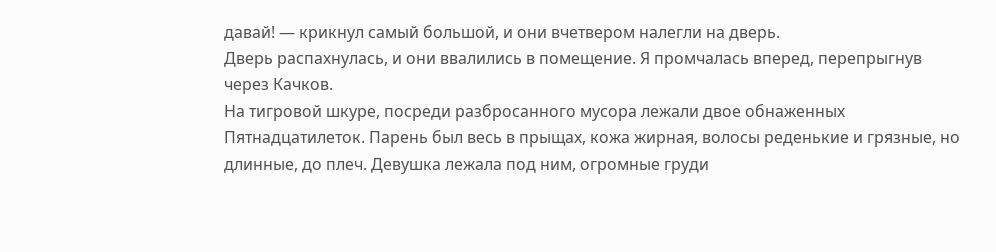давай! — крикнул самый большой, и они вчетвером налегли на дверь.
Дверь распахнулась, и они ввалились в помещение. Я промчалась вперед, перепрыгнув через Качков.
На тигровой шкуре, посреди разбросанного мусора лежали двое обнаженных Пятнадцатилеток. Парень был весь в прыщах, кожа жирная, волосы реденькие и грязные, но длинные, до плеч. Девушка лежала под ним, огромные груди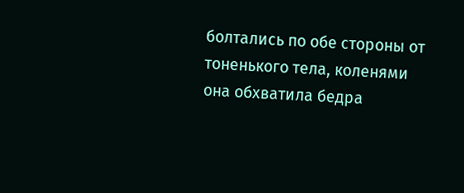болтались по обе стороны от тоненького тела, коленями она обхватила бедра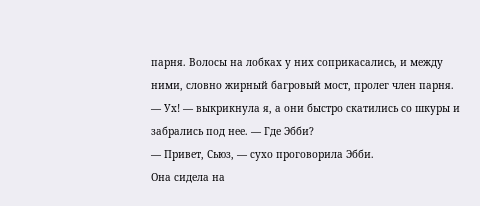парня. Волосы на лобках у них соприкасались, и между ними, словно жирный багровый мост, пролег член парня.
— Ух! — выкрикнула я, а они быстро скатились со шкуры и забрались под нее. — Где Эбби?
— Привет, Сьюз, — сухо проговорила Эбби.
Она сидела на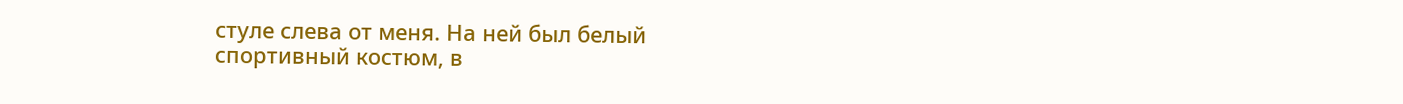стуле слева от меня. На ней был белый спортивный костюм, в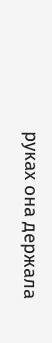руках она держала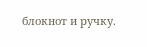блокнот и ручку.